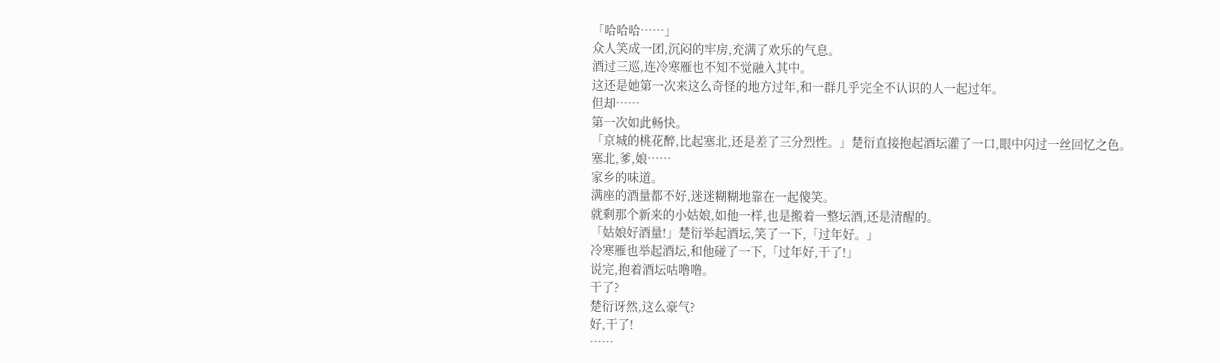「哈哈哈……」
众人笑成一团,沉闷的牢房,充满了欢乐的气息。
酒过三巡,连冷寒雁也不知不觉融入其中。
这还是她第一次来这么奇怪的地方过年,和一群几乎完全不认识的人一起过年。
但却……
第一次如此畅快。
「京城的桃花醉,比起塞北,还是差了三分烈性。」楚衍直接抱起酒坛灌了一口,眼中闪过一丝回忆之色。
塞北,爹,娘……
家乡的味道。
满座的酒量都不好,迷迷糊糊地靠在一起傻笑。
就剩那个新来的小姑娘,如他一样,也是搬着一整坛酒,还是清醒的。
「姑娘好酒量!」楚衍举起酒坛,笑了一下,「过年好。」
冷寒雁也举起酒坛,和他碰了一下,「过年好,干了!」
说完,抱着酒坛咕噜噜。
干了?
楚衍讶然,这么豪气?
好,干了!
……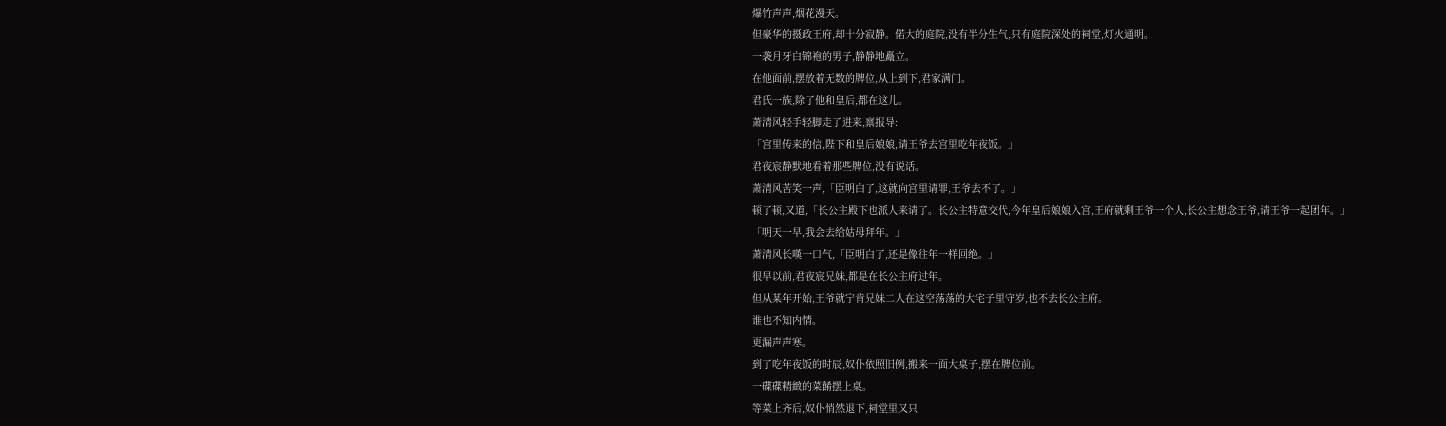爆竹声声,烟花漫天。
但豪华的摄政王府,却十分寂静。偌大的庭院,没有半分生气,只有庭院深处的祠堂,灯火通明。
一袭月牙白锦袍的男子,静静地矗立。
在他面前,摆放着无数的牌位,从上到下,君家满门。
君氏一族,除了他和皇后,都在这儿。
萧清风轻手轻脚走了进来,禀报导:
「宫里传来的信,陛下和皇后娘娘,请王爷去宫里吃年夜饭。」
君夜宸静默地看着那些牌位,没有说话。
萧清风苦笑一声,「臣明白了,这就向宫里请罪,王爷去不了。」
顿了顿,又道,「长公主殿下也派人来请了。长公主特意交代,今年皇后娘娘入宫,王府就剩王爷一个人,长公主想念王爷,请王爷一起团年。」
「明天一早,我会去给姑母拜年。」
萧清风长嘆一口气,「臣明白了,还是像往年一样回绝。」
很早以前,君夜宸兄妹,都是在长公主府过年。
但从某年开始,王爷就宁肯兄妹二人在这空荡荡的大宅子里守岁,也不去长公主府。
谁也不知内情。
更漏声声寒。
到了吃年夜饭的时辰,奴仆依照旧例,搬来一面大桌子,摆在牌位前。
一碟碟精緻的菜餚摆上桌。
等菜上齐后,奴仆悄然退下,祠堂里又只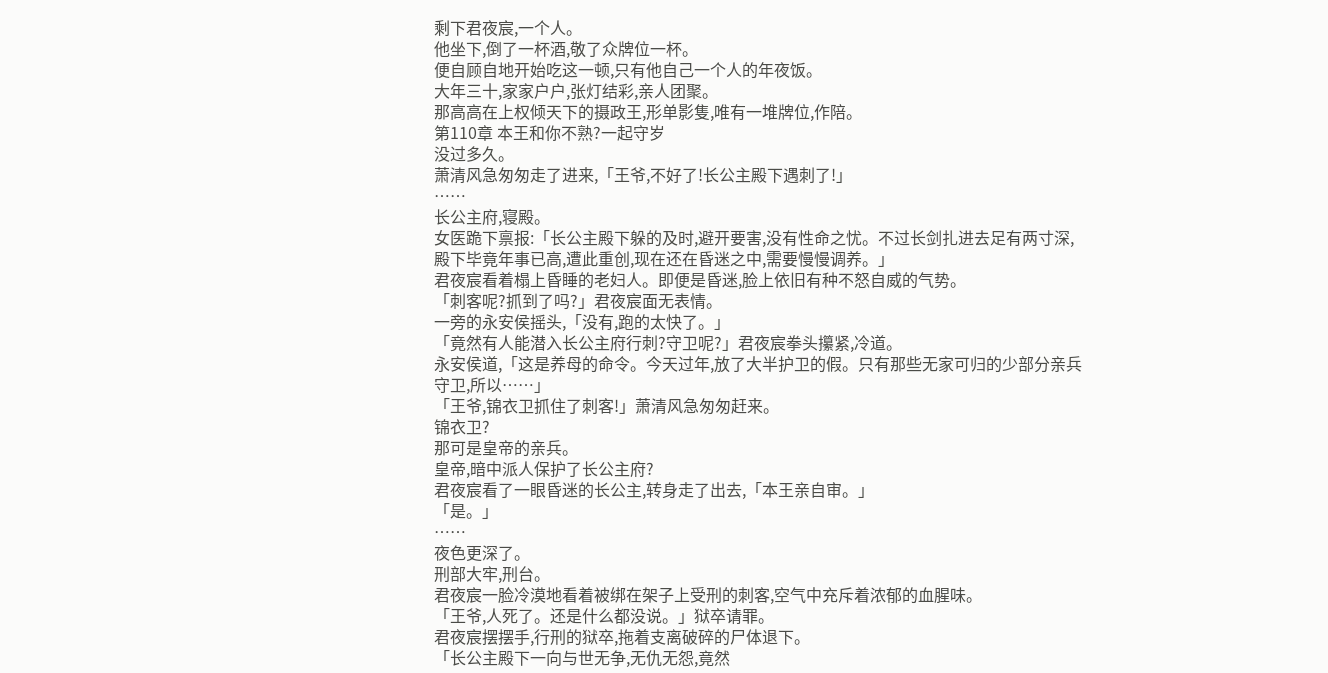剩下君夜宸,一个人。
他坐下,倒了一杯酒,敬了众牌位一杯。
便自顾自地开始吃这一顿,只有他自己一个人的年夜饭。
大年三十,家家户户,张灯结彩,亲人团聚。
那高高在上权倾天下的摄政王,形单影隻,唯有一堆牌位,作陪。
第110章 本王和你不熟?一起守岁
没过多久。
萧清风急匆匆走了进来,「王爷,不好了!长公主殿下遇刺了!」
……
长公主府,寝殿。
女医跪下禀报:「长公主殿下躲的及时,避开要害,没有性命之忧。不过长剑扎进去足有两寸深,殿下毕竟年事已高,遭此重创,现在还在昏迷之中,需要慢慢调养。」
君夜宸看着榻上昏睡的老妇人。即便是昏迷,脸上依旧有种不怒自威的气势。
「刺客呢?抓到了吗?」君夜宸面无表情。
一旁的永安侯摇头,「没有,跑的太快了。」
「竟然有人能潜入长公主府行刺?守卫呢?」君夜宸拳头攥紧,冷道。
永安侯道,「这是养母的命令。今天过年,放了大半护卫的假。只有那些无家可归的少部分亲兵守卫,所以……」
「王爷,锦衣卫抓住了刺客!」萧清风急匆匆赶来。
锦衣卫?
那可是皇帝的亲兵。
皇帝,暗中派人保护了长公主府?
君夜宸看了一眼昏迷的长公主,转身走了出去,「本王亲自审。」
「是。」
……
夜色更深了。
刑部大牢,刑台。
君夜宸一脸冷漠地看着被绑在架子上受刑的刺客,空气中充斥着浓郁的血腥味。
「王爷,人死了。还是什么都没说。」狱卒请罪。
君夜宸摆摆手,行刑的狱卒,拖着支离破碎的尸体退下。
「长公主殿下一向与世无争,无仇无怨,竟然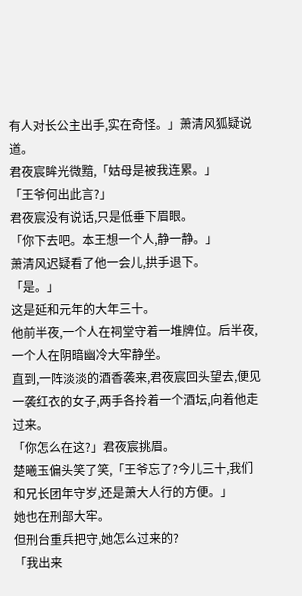有人对长公主出手,实在奇怪。」萧清风狐疑说道。
君夜宸眸光微黯,「姑母是被我连累。」
「王爷何出此言?」
君夜宸没有说话,只是低垂下眉眼。
「你下去吧。本王想一个人,静一静。」
萧清风迟疑看了他一会儿,拱手退下。
「是。」
这是延和元年的大年三十。
他前半夜,一个人在祠堂守着一堆牌位。后半夜,一个人在阴暗幽冷大牢静坐。
直到,一阵淡淡的酒香袭来,君夜宸回头望去,便见一袭红衣的女子,两手各拎着一个酒坛,向着他走过来。
「你怎么在这?」君夜宸挑眉。
楚曦玉偏头笑了笑,「王爷忘了?今儿三十,我们和兄长团年守岁,还是萧大人行的方便。」
她也在刑部大牢。
但刑台重兵把守,她怎么过来的?
「我出来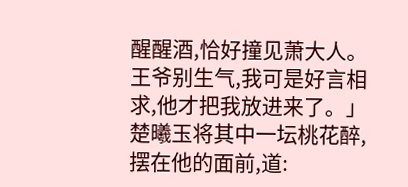醒醒酒,恰好撞见萧大人。王爷别生气,我可是好言相求,他才把我放进来了。」楚曦玉将其中一坛桃花醉,摆在他的面前,道: